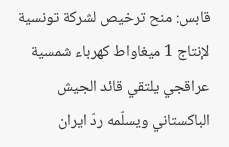قابس: منح ترخيص لشركة تونسية لإنتاج 1 ميغاواط كهرباء شمسية    عراقجي يلتقي قائد الجيش الباكستاني ويسلّمه ردّ ايران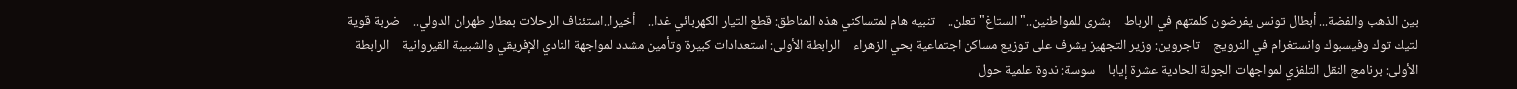بين الذهب والفضة... أبطال تونس يفرضون كلمتهم في الرباط    بشرى للمواطنين.."الستاغ" تعلن..    تنبيه هام لمتساكني هذه المناطق: قطع التيار الكهربائي غدا..    أخيرا..استئناف الرحلات بمطار طهران الدولي..    ضربة قوية لتيك توك وفيسبوك وانستغرام في النرويج    تاجروين: وزير التجهيز يشرف على توزيع مساكن اجتماعية بحي الزهراء    الرابطة الأولى: استعدادات كبيرة وتأمين مشدد لمواجهة النادي الإفريقي والشبيبة القيروانية    الرابطة الأولى: برنامج النقل التلفزي لمواجهات الجولة الحادية عشرة إيابا    سوسة: ندوة علمية حول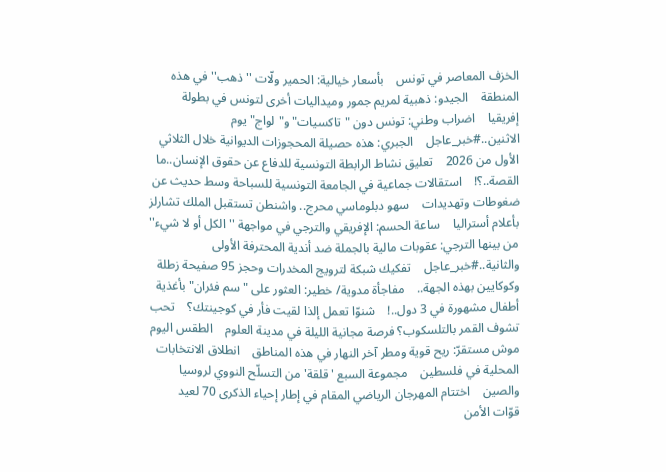الخزف المعاصر في تونس    بأسعار خيالية: الحمير ولّات ''ذهب'' في هذه المنطقة    الجيدو: ذهبية لمريم جمور وميداليات أخرى لتونس في بطولة إفريقيا    اضراب وطني: تونس دون "تاكسيات" و"لواج" يوم الاثنين..#خبر_عاجل    الجبري: هذه حصيلة المحجوزات الديوانية خلال الثلاثي الأول من 2026    تعليق نشاط الرابطة التونسية للدفاع عن حقوق الإنسان..ما القصة..؟!    استقالات جماعية في الجامعة التونسية للسباحة وسط حديث عن ضغوطات وتهديدات    سهو دبلوماسي محرج.. واشنطن تستقبل الملك تشارلز بأعلام أستراليا    ساعة الحسم: الإفريقي والترجي في مواجهة ''الكل أو لا شيء''    من بينها الترجي: عقوبات مالية بالجملة ضد أندية المحترفة الأولى والثانية..#خبر_عاجل    تفكيك شبكة لترويج المخدرات وحجز 95 صفيحة زطلة وكوكايين بهذه الجهة..    مفاجأة مدوية/ خطير: العثور على "سم فئران" بأغذية أطفال مشهورة في 3 دول..!    شنوّا تعمل إلذا لقيت فأر في كوجينتك؟    تحب تشوف القمر بالتلسكوب؟ فرصة مجانية الليلة في مدينة العلوم    الطقس اليوم موش مستقرّ: ريح قوية ومطر آخر النهار في هذه المناطق    انطلاق الانتخابات المحلية في فلسطين    مجموعة السبع 'قلقة' من التسلّح النووي لروسيا والصين    اختتام المهرجان الرياضي المقام في إطار إحياء الذكرى 70 لعيد قوّات الأمن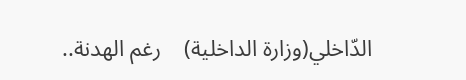الدّاخلي(وزارة الداخلية)    رغم الهدنة..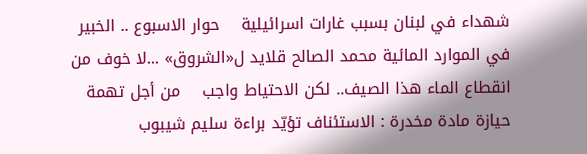شهداء في لبنان بسبب غارات اسرائيلية    حوار الاسبوع .. الخبير في الموارد المائية محمد الصالح قلايد ل«الشروق» ...لا خوف من انقطاع الماء هذا الصيف.. لكن الاحتياط واجب    من أجل تهمة حيازة مادة مخدرة : الاستئناف تؤيّد براءة سليم شيبوب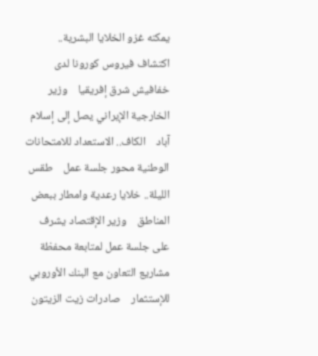يمكنه غزو الخلايا البشرية.. اكتشاف فيروس كورونا لدى خفافيش شرق إفريقيا    وزير الخارجية الإيراني يصل إلى إسلام آباد    الكاف.. الاستعداد للامتحانات الوطنية محور جلسة عمل    طقس الليلة.. خلايا رعدية وامطار ببعض المناطق    وزير الإقتصاد يشرف على جلسة عمل لمتابعة محفظة مشاريع التعاون مع البنك الأوروبي للإستثمار    صادرات زيت الزيتون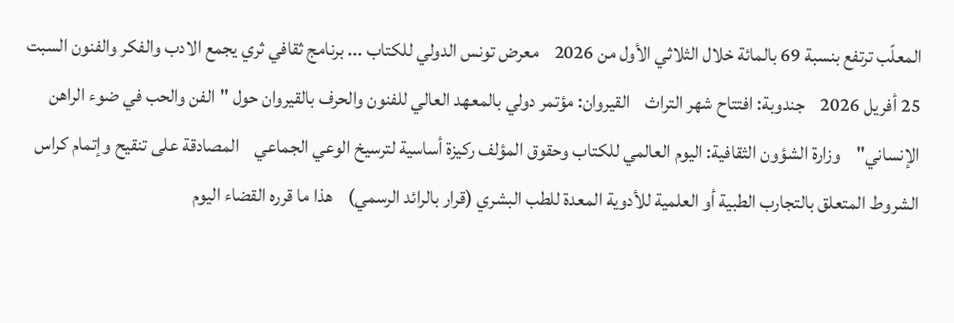المعلّب ترتفع بنسبة 69 بالمائة خلال الثلاثي الأول من 2026    معرض تونس الدولي للكتاب ... برنامج ثقافي ثري يجمع الادب والفكر والفنون السبت 25 أفريل 2026    جندوبة: افتتاح شهر التراث    القيروان: مؤتمر دولي بالمعهد العالي للفنون والحرف بالقيروان حول "الفن والحب في ضوء الراهن الإنساني"    وزارة الشؤون الثقافية: اليوم العالمي للكتاب وحقوق المؤلف ركيزة أساسية لترسيخ الوعي الجماعي    المصادقة على تنقيح وإتمام كراس الشروط المتعلق بالتجارب الطبية أو العلمية للأدوية المعدة للطب البشري (قرار بالرائد الرسمي)    هذا ما قرره القضاء اليوم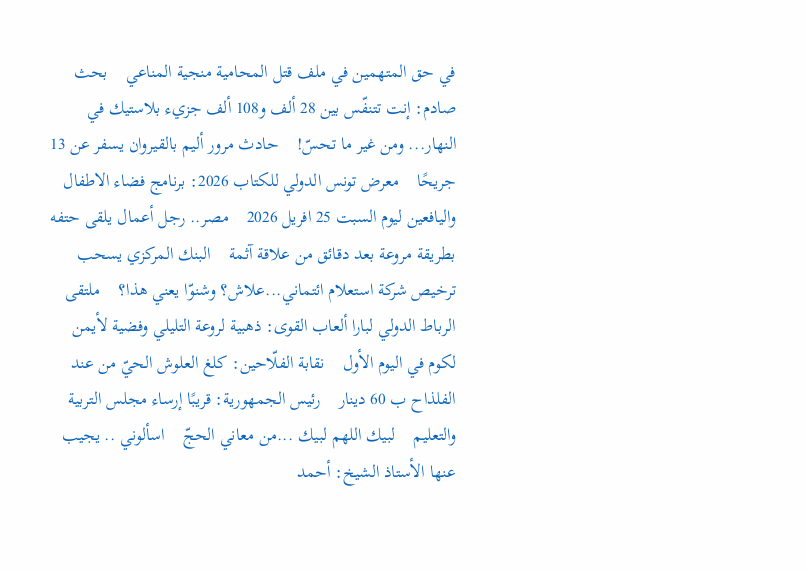في حق المتهمين في ملف قتل المحامية منجية المناعي    بحث صادم: إنت تتنفّس بين 28 ألف و108 ألف جزيء بلاستيك في النهار... ومن غير ما تحسّ!    حادث مرور أليم بالقيروان يسفر عن 13 جريحًا    معرض تونس الدولي للكتاب 2026: برنامج فضاء الاطفال واليافعين ليوم السبت 25 افريل 2026    مصر.. رجل أعمال يلقى حتفه بطريقة مروعة بعد دقائق من علاقة آثمة    البنك المركزي يسحب ترخيص شركة استعلام ائتماني...علاش؟ وشنوّا يعني هذا؟    ملتقى الرباط الدولي لبارا ألعاب القوى: ذهبية لروعة التليلي وفضية لأيمن لكوم في اليوم الأول    نقابة الفلّاحين: كلغ العلوش الحيّ من عند الفلذاح ب 60 دينار    رئيس الجمهورية: قريبًا إرساء مجلس التربية والتعليم    لبيك اللهم لبيك ...من معاني الحجّ    اسألوني .. يجيب عنها الأستاذ الشيخ: أحمد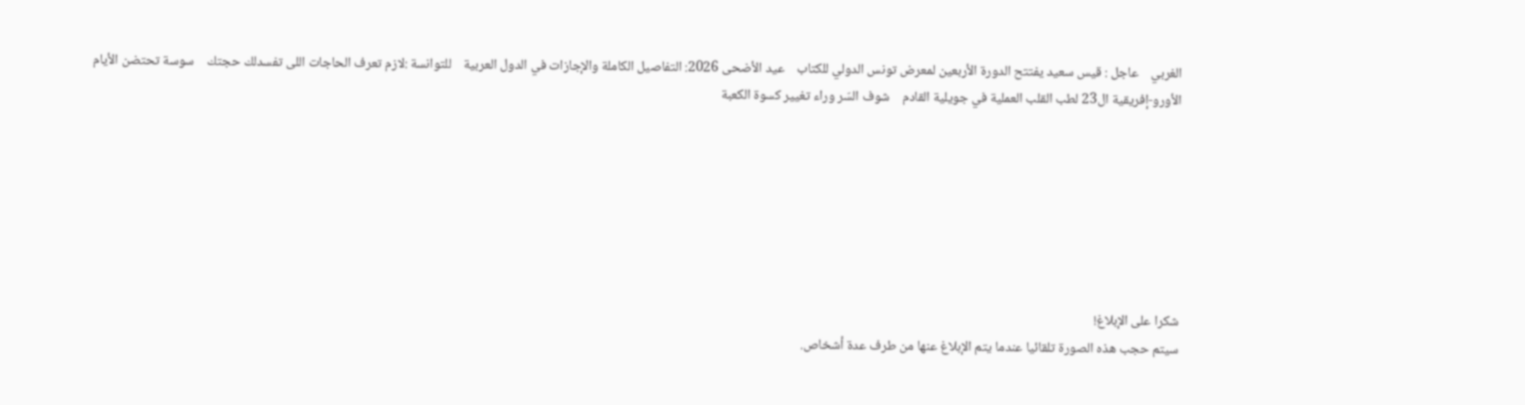الغربي    عاجل : قيس سعيد يفتتح الدورة الأربعين لمعرض تونس الدولي للكتاب    عيد الأضحى 2026: التفاصيل الكاملة والإجازات في الدول العربية    للتوانسة :لازم تعرف الحاجات اللى تفسدلك حجتك    سوسة تحتضن الأيام الأورو-إفريقية ال23 لطب القلب العملية في جويلية القادم    شوف السّر وراء تغيير كسوة الكعبة







شكرا على الإبلاغ!
سيتم حجب هذه الصورة تلقائيا عندما يتم الإبلاغ عنها من طرف عدة أشخاص.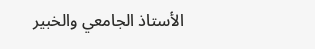الأستاذ الجامعي والخبير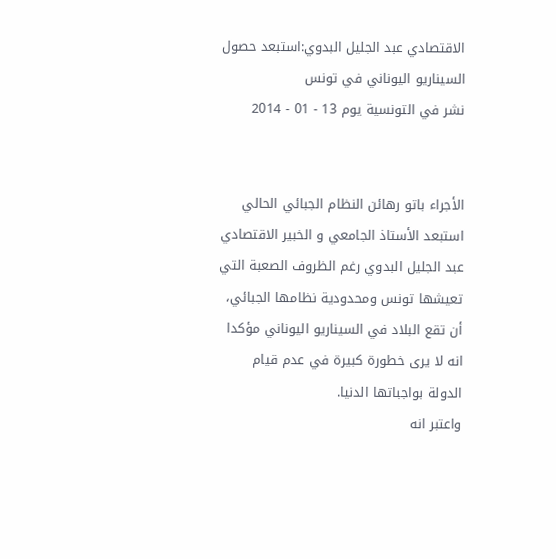الاقتصادي عبد الجليل البدوي:استبعد حصول السيناريو اليوناني في تونس
نشر في التونسية يوم 13 - 01 - 2014


الأجراء باتو رهائن النظام الجبائي الحالي
استبعد الأستاذ الجامعي و الخبير الاقتصادي عبد الجليل البدوي رغم الظروف الصعبة التي تعيشها تونس ومحدودية نظامها الجبائي، أن تقع البلاد في السيناريو اليوناني مؤكدا انه لا يرى خطورة كبيرة في عدم قيام الدولة بواجباتها الدنيا.
واعتبر انه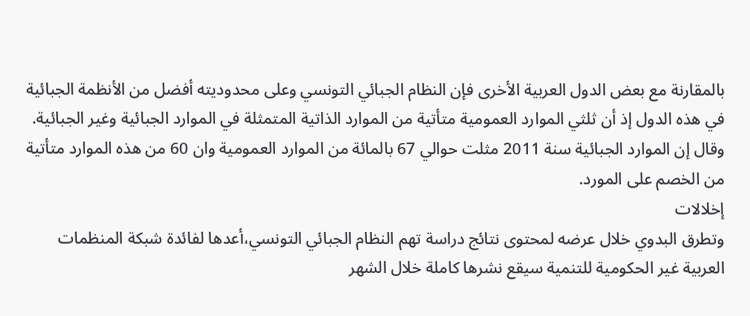بالمقارنة مع بعض الدول العربية الأخرى فإن النظام الجبائي التونسي وعلى محدوديته أفضل من الأنظمة الجبائية في هذه الدول إذ أن ثلثي الموارد العمومية متأتية من الموارد الذاتية المتمثلة في الموارد الجبائية وغير الجبائية.
وقال إن الموارد الجبائية سنة 2011 مثلت حوالي 67 بالمائة من الموارد العمومية وان 60 من هذه الموارد متأتية من الخصم على المورد.
إخلالات
وتطرق البدوي خلال عرضه لمحتوى نتائج دراسة تهم النظام الجبائي التونسي،أعدها لفائدة شبكة المنظمات العربية غير الحكومية للتنمية سيقع نشرها كاملة خلال الشهر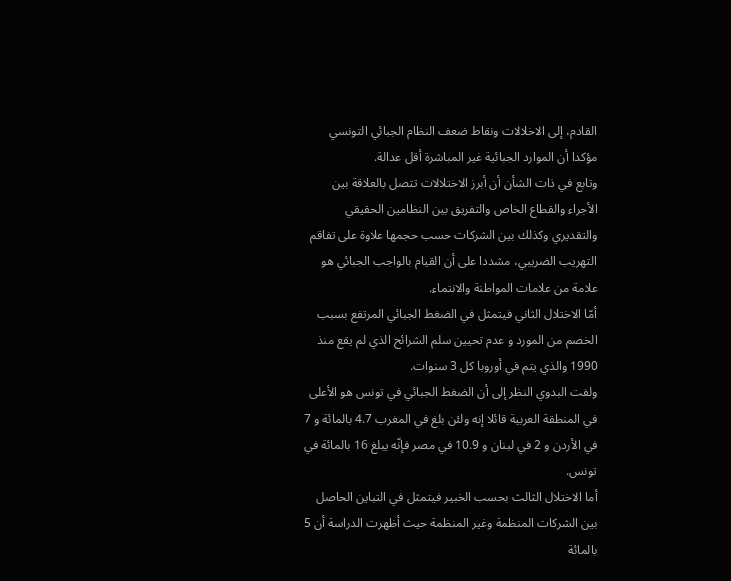القادم، إلى الاخلالات ونقاط ضعف النظام الجبائي التونسي مؤكدا أن الموارد الجبائية غير المباشرة أقل عدالة.
وتابع في ذات الشأن أن أبرز الاختلالات تتصل بالعلاقة بين الأجراء والقطاع الخاص والتفريق بين النظامين الحقيقي والتقديري وكذلك بين الشركات حسب حجمها علاوة على تفاقم التهريب الضريبي، مشددا على أن القيام بالواجب الجبائي هو علامة من علامات المواطنة والانتماء.
أمّا الاختلال الثاني فيتمثل في الضغط الجبائي المرتفع بسبب الخصم من المورد و عدم تحيين سلم الشرائح الذي لم يقع منذ 1990 والذي يتم في أوروبا كل 3 سنوات.
ولفت البدوي النظر إلى أن الضغط الجبائي في تونس هو الأعلى في المنطقة العربية قائلا إنه ولئن بلغ في المغرب 4.7 بالمائة و 7 في الأردن و 2 في لبنان و 10.9 في مصر فإنّه يبلغ 16 بالمائة في تونس.
أما الاختلال الثالث بحسب الخبير فيتمثل في التباين الحاصل بين الشركات المنظمة وغير المنظمة حيث أظهرت الدراسة أن 5 بالمائة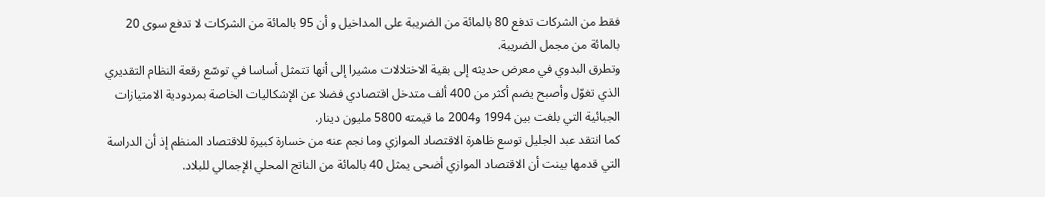فقط من الشركات تدفع 80 بالمائة من الضريبة على المداخيل و أن 95 بالمائة من الشركات لا تدفع سوى 20 بالمائة من مجمل الضريبة.
وتطرق البدوي في معرض حديثه إلى بقية الاختلالات مشيرا إلى أنها تتمثل أساسا في توسّع رقعة النظام التقديري الذي تغوّل وأصبح يضم أكثر من 400 ألف متدخل اقتصادي فضلا عن الإشكاليات الخاصة بمردودية الامتيازات الجبائية التي بلغت بين 1994 و2004 ما قيمته 5800 مليون دينار.
كما انتقد عبد الجليل توسع ظاهرة الاقتصاد الموازي وما نجم عنه من خسارة كبيرة للاقتصاد المنظم إذ أن الدراسة التي قدمها بينت أن الاقتصاد الموازي أضحى يمثل 40 بالمائة من الناتج المحلي الإجمالي للبلاد.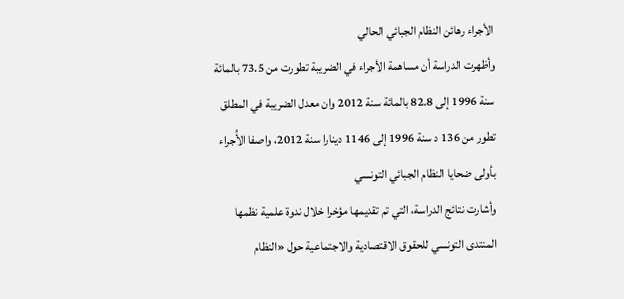الأجراء رهائن النظام الجبائي الحالي
وأظهرت الدراسة أن مساهمة الأجراء في الضريبة تطورت من 73.5 بالمائة سنة 1996 إلى 82.8 بالمائة سنة 2012 وان معدل الضريبة في المطلق تطور من 136 د سنة 1996 إلى 1146 دينارا سنة 2012، واصفا الأُجراء بأولى ضحايا النظام الجبائي التونسي
وأشارت نتائج الدراسة، التي تم تقديمها مؤخرا خلال ندوة علمية نظمها المنتدى التونسي للحقوق الاقتصادية والاجتماعية حول «النظام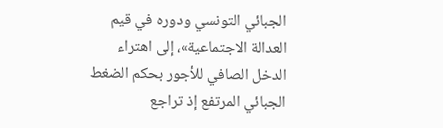الجبائي التونسي ودوره في قيم العدالة الاجتماعية»، إلى اهتراء الدخل الصافي للأجور بحكم الضغط الجبائي المرتفع إذ تراجع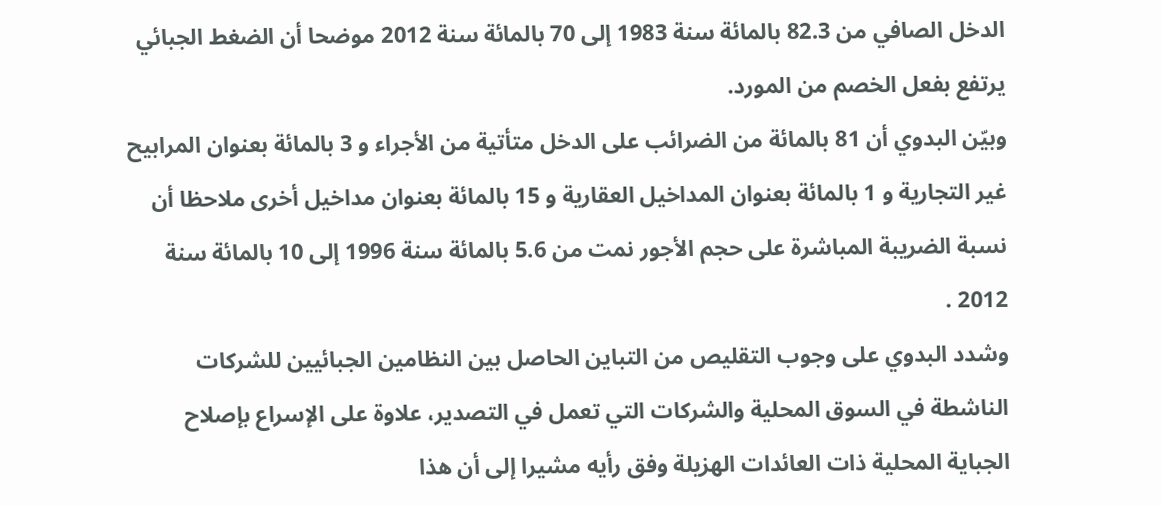الدخل الصافي من 82.3 بالمائة سنة 1983 إلى 70 بالمائة سنة 2012 موضحا أن الضغط الجبائي يرتفع بفعل الخصم من المورد.
وبيّن البدوي أن 81 بالمائة من الضرائب على الدخل متأتية من الأجراء و 3 بالمائة بعنوان المرابيح غير التجارية و 1 بالمائة بعنوان المداخيل العقارية و 15 بالمائة بعنوان مداخيل أخرى ملاحظا أن نسبة الضريبة المباشرة على حجم الأجور نمت من 5.6 بالمائة سنة 1996 إلى 10 بالمائة سنة 2012 .
وشدد البدوي على وجوب التقليص من التباين الحاصل بين النظامين الجبائيين للشركات الناشطة في السوق المحلية والشركات التي تعمل في التصدير، علاوة على الإسراع بإصلاح الجباية المحلية ذات العائدات الهزيلة وفق رأيه مشيرا إلى أن هذا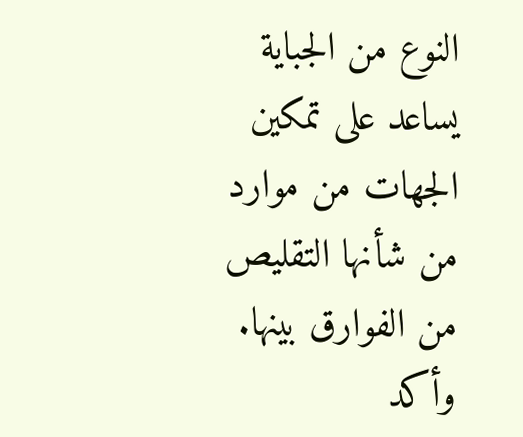النوع من الجباية يساعد على تمكين الجهات من موارد من شأنها التقليص من الفوارق بينها.
وأكد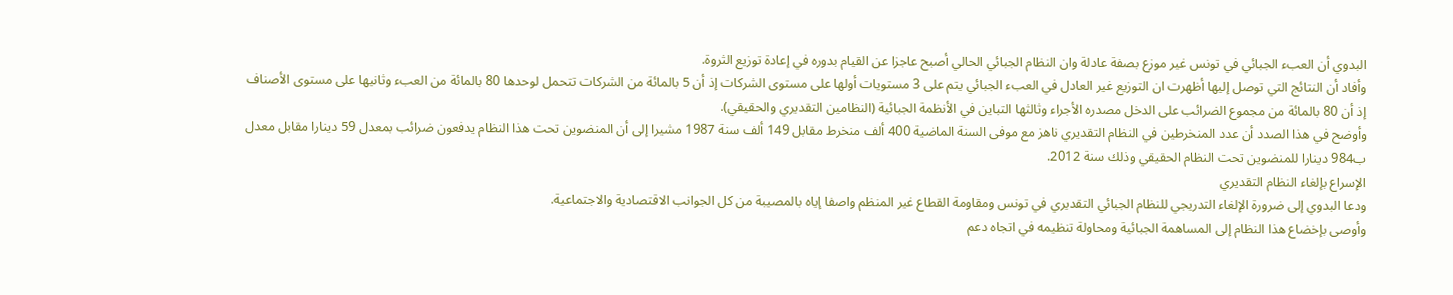البدوي أن العبء الجبائي في تونس غير موزع بصفة عادلة وان النظام الجبائي الحالي أصبح عاجزا عن القيام بدوره في إعادة توزيع الثروة.
وأفاد أن النتائج التي توصل إليها أظهرت ان التوزيع غير العادل في العبء الجبائي يتم على 3 مستويات أولها على مستوى الشركات إذ أن 5 بالمائة من الشركات تتحمل لوحدها 80 بالمائة من العبء وثانيها على مستوى الأصناف إذ أن 80 بالمائة من مجموع الضرائب على الدخل مصدره الأجراء وثالثها التباين في الأنظمة الجبائية (النظامين التقديري والحقيقي).
وأوضح في هذا الصدد أن عدد المنخرطين في النظام التقديري ناهز مع موفى السنة الماضية 400 ألف منخرط مقابل 149 ألف سنة 1987 مشيرا إلى أن المنضوين تحت هذا النظام يدفعون ضرائب بمعدل 59 دينارا مقابل معدل ب984 دينارا للمنضوين تحت النظام الحقيقي وذلك سنة 2012.
الإسراع بإلغاء النظام التقديري
ودعا البدوي إلى ضرورة الإلغاء التدريجي للنظام الجبائي التقديري في تونس ومقاومة القطاع غير المنظم واصفا إياه بالمصيبة من كل الجوانب الاقتصادية والاجتماعية.
وأوصى بإخضاع هذا النظام إلى المساهمة الجبائية ومحاولة تنظيمه في اتجاه دعم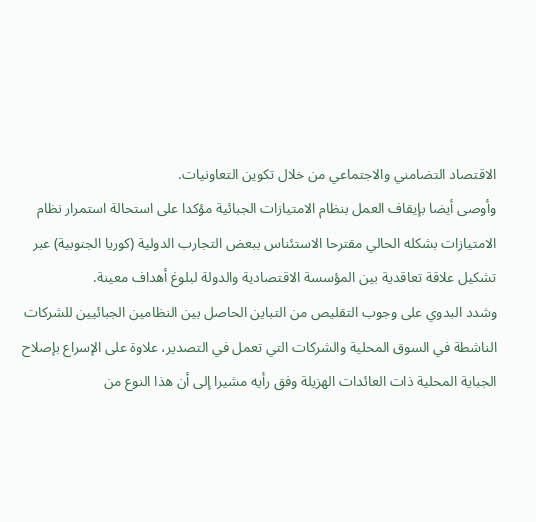الاقتصاد التضامني والاجتماعي من خلال تكوين التعاونيات.
وأوصى أيضا بإيقاف العمل بنظام الامتيازات الجبائية مؤكدا على استحالة استمرار نظام الامتيازات بشكله الحالي مقترحا الاستئناس ببعض التجارب الدولية (كوريا الجنوبية) عبر تشكيل علاقة تعاقدية بين المؤسسة الاقتصادية والدولة لبلوغ أهداف معينة.
وشدد البدوي على وجوب التقليص من التباين الحاصل بين النظامين الجبائيين للشركات الناشطة في السوق المحلية والشركات التي تعمل في التصدير، علاوة على الإسراع بإصلاح الجباية المحلية ذات العائدات الهزيلة وفق رأيه مشيرا إلى أن هذا النوع من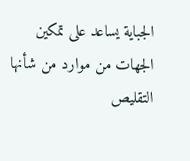الجباية يساعد على تمكين الجهات من موارد من شأنها التقليص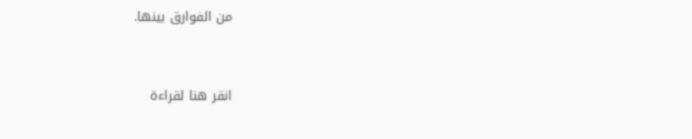من الفوارق بينها.


انقر هنا لقراءة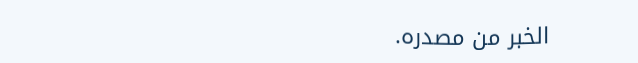الخبر من مصدره.